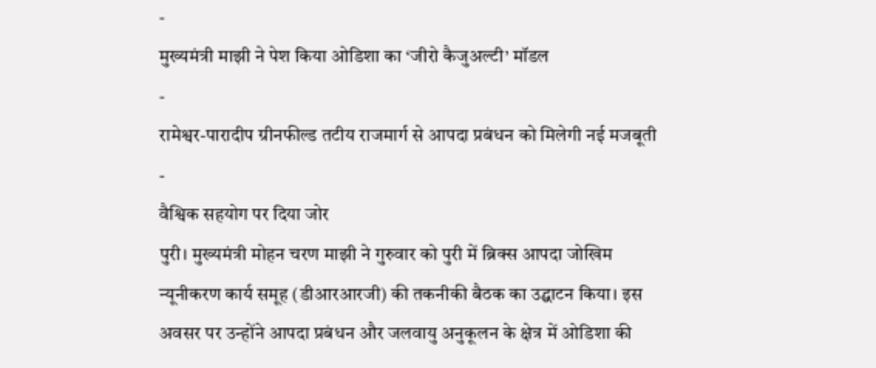-
मुख्यमंत्री माझी ने पेश किया ओडिशा का ‘जीरो कैजुअल्टी’ मॉडल
-
रामेश्वर-पारादीप ग्रीनफील्ड तटीय राजमार्ग से आपदा प्रबंधन को मिलेगी नई मजबूती
-
वैश्विक सहयोग पर दिया जोर
पुरी। मुख्यमंत्री मोहन चरण माझी ने गुरुवार को पुरी में ब्रिक्स आपदा जोखिम न्यूनीकरण कार्य समूह (डीआरआरजी) की तकनीकी बैठक का उद्घाटन किया। इस अवसर पर उन्होंने आपदा प्रबंधन और जलवायु अनुकूलन के क्षेत्र में ओडिशा की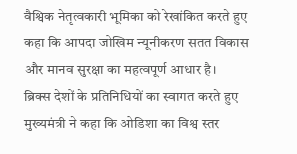वैश्विक नेतृत्वकारी भूमिका को रेखांकित करते हुए कहा कि आपदा जोखिम न्यूनीकरण सतत विकास और मानव सुरक्षा का महत्वपूर्ण आधार है।
ब्रिक्स देशों के प्रतिनिधियों का स्वागत करते हुए मुख्यमंत्री ने कहा कि ओडिशा का विश्व स्तर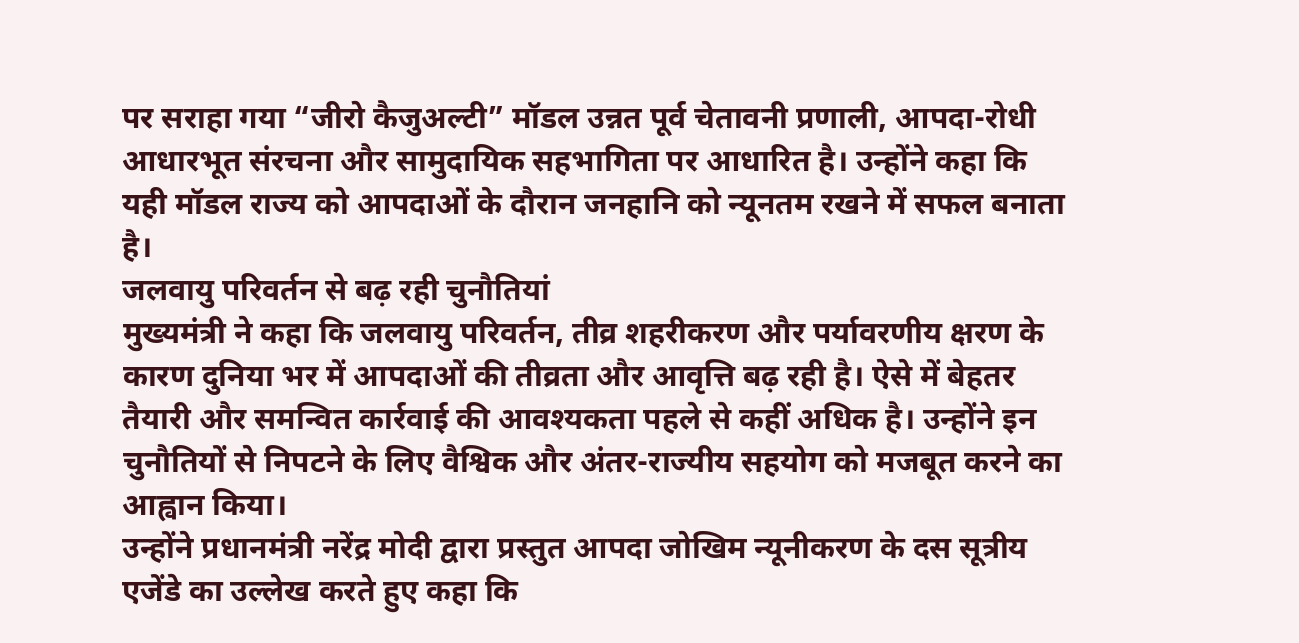पर सराहा गया “जीरो कैजुअल्टी” मॉडल उन्नत पूर्व चेतावनी प्रणाली, आपदा-रोधी आधारभूत संरचना और सामुदायिक सहभागिता पर आधारित है। उन्होंने कहा कि यही मॉडल राज्य को आपदाओं के दौरान जनहानि को न्यूनतम रखने में सफल बनाता है।
जलवायु परिवर्तन से बढ़ रही चुनौतियां
मुख्यमंत्री ने कहा कि जलवायु परिवर्तन, तीव्र शहरीकरण और पर्यावरणीय क्षरण के कारण दुनिया भर में आपदाओं की तीव्रता और आवृत्ति बढ़ रही है। ऐसे में बेहतर तैयारी और समन्वित कार्रवाई की आवश्यकता पहले से कहीं अधिक है। उन्होंने इन चुनौतियों से निपटने के लिए वैश्विक और अंतर-राज्यीय सहयोग को मजबूत करने का आह्वान किया।
उन्होंने प्रधानमंत्री नरेंद्र मोदी द्वारा प्रस्तुत आपदा जोखिम न्यूनीकरण के दस सूत्रीय एजेंडे का उल्लेख करते हुए कहा कि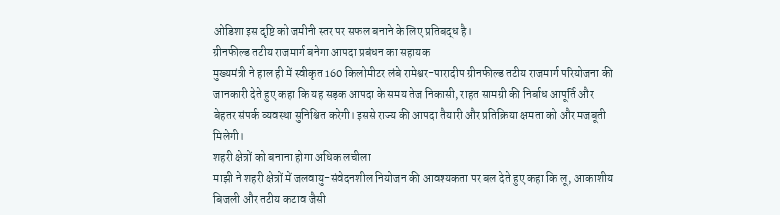ओडिशा इस दृष्टि को जमीनी स्तर पर सफल बनाने के लिए प्रतिबद्ध है।
ग्रीनफील्ड तटीय राजमार्ग बनेगा आपदा प्रबंधन का सहायक
मुख्यमंत्री ने हाल ही में स्वीकृत 160 किलोमीटर लंबे रामेश्वर-पारादीप ग्रीनफील्ड तटीय राजमार्ग परियोजना की जानकारी देते हुए कहा कि यह सड़क आपदा के समय तेज निकासी, राहत सामग्री की निर्बाध आपूर्ति और बेहतर संपर्क व्यवस्था सुनिश्चित करेगी। इससे राज्य की आपदा तैयारी और प्रतिक्रिया क्षमता को और मजबूती मिलेगी।
शहरी क्षेत्रों को बनाना होगा अधिक लचीला
माझी ने शहरी क्षेत्रों में जलवायु-संवेदनशील नियोजन की आवश्यकता पर बल देते हुए कहा कि लू, आकाशीय बिजली और तटीय कटाव जैसी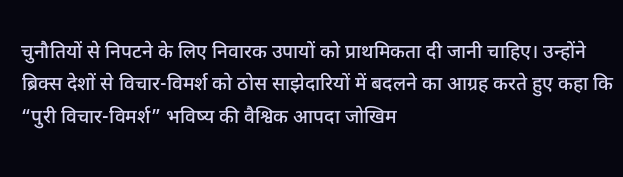चुनौतियों से निपटने के लिए निवारक उपायों को प्राथमिकता दी जानी चाहिए। उन्होंने ब्रिक्स देशों से विचार-विमर्श को ठोस साझेदारियों में बदलने का आग्रह करते हुए कहा कि “पुरी विचार-विमर्श” भविष्य की वैश्विक आपदा जोखिम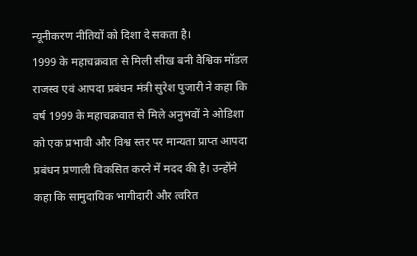न्यूनीकरण नीतियों को दिशा दे सकता है।
1999 के महाचक्रवात से मिली सीख बनी वैश्विक मॉडल
राजस्व एवं आपदा प्रबंधन मंत्री सुरेश पुजारी ने कहा कि वर्ष 1999 के महाचक्रवात से मिले अनुभवों ने ओडिशा को एक प्रभावी और विश्व स्तर पर मान्यता प्राप्त आपदा प्रबंधन प्रणाली विकसित करने में मदद की है। उन्होंने कहा कि सामुदायिक भागीदारी और त्वरित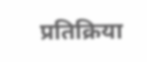प्रतिक्रिया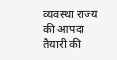व्यवस्था राज्य की आपदा तैयारी की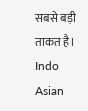सबसे बड़ी ताकत है।
Indo Asian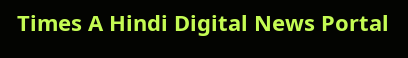Times A Hindi Digital News Portal